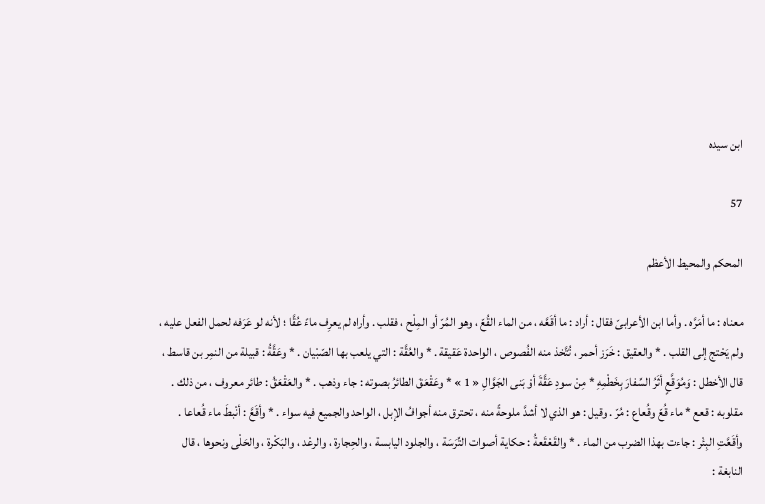ابن سيده

57

المحكم والمحيط الأعظم

معناه : ما أمَرَّه . وأما ابن الأعرابىّ فقال : أراد : ما أقَعَّه ، من الماء القُعّ ، وهو المُرّ أو المِلْح ، فقلب . وأراه لم يعرِف ماءً عُقَّا ؛ لأنه لو عَرَفه لحمل الفعل عليه ، ولم يَحْتج إلى القلب . * والعقيق : خَرَز أحمر ، تُتَّخذ منه الفُصوص ، الواحدة عَقيقة . * والعُقَّة : التي يلعب بها الصّبْيان . * وعَقَّةُ : قبيلة من النمِر بن قاسط ، قال الأخطل : وَمُوَقَّعٍ أثَرُ السِّفارَ بِخَطْمِهِ * مِنْ سودِ عَقَّةَ أوْ بَنى الجَوَّالِ « 1 » * وعَقْعَقَ الطائرُ بصوته : جاء وذهب . * والعَقْعَقُ : طائر معروف ، من ذلك . مقلوبه : قعع * ماء قُعّ وقُعاع : مُرّ . وقيل : هو الذي لا أشدَّ ملوحةً منه ، تحترق منه أجوافُ الإبل ، الواحد والجميع فيه سواء . * وأقَعَّ : أنْبطَ ماء قُعاعا . وأقَعَّتِ البِئْر : جاءت بهذا الضرب من الماء . * والقَعْقَعةُ : حكاية أصوات التِّرَسَة ، والجلود اليابسة ، والحِجارة ، والرعْد ، والبَكْرة ، والحَلْى ونحوها ، قال النابغة :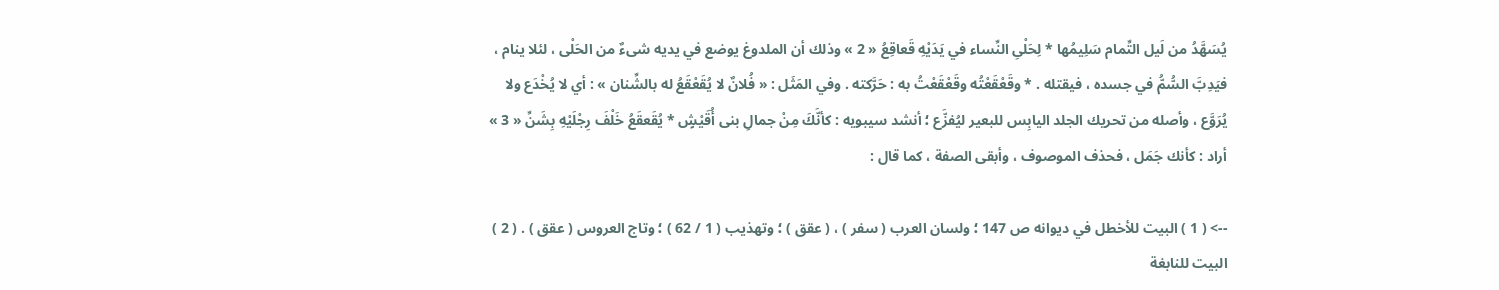يُسَهَّدُ من لَيل التِّمام سَلِيمُها * لِحَلْىِ النِّساء في يَدَيْهِ قَعاقِعُ « 2 » وذلك أن الملدوغ يوضع في يديه شىءٌ من الحَلْى ، لئلا ينام ، فيَدِبَّ السُّمُّ في جسده ، فيقتله . * وقَعْقَعْتُه وقَعْقَعْتُ به : حَرَّكته . وفي المَثَل : « فُلانٌ لا يُقَعْقَعُ له بالشِّنان » : أي لا يُخْدَع ولا يُرَوَّع ، وأصله من تحريك الجلد اليابِس للبعير ليُفزَّع ؛ أنشد سيبويه : كأنَّكَ مِنْ جمالِ بنى أُقَيْشٍ * يُقَعقَعُ خَلْفَ رِجْلَيْهِ بِشَنِّ « 3 » أراد : كأنك جَمَل ، فحذف الموصوف ، وأبقى الصفة ، كما قال :

--> ( 1 ) البيت للأخطل في ديوانه ص 147 ؛ ولسان العرب ( سفر ) ، ( عقق ) ؛ وتهذيب ( 1 / 62 ) ؛ وتاج العروس ( عقق ) . ( 2 ) البيت للنابغة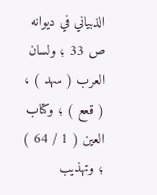الذبياني في ديوانه ص 33 ؛ ولسان العرب ( سهد ) ، ( قعع ) ؛ وكتاب العين ( 1 / 64 ) ؛ وتهذيب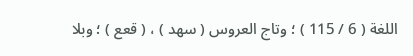اللغة ( 6 / 115 ) ؛ وتاج العروس ( سهد ) ، ( قعع ) ؛ وبلا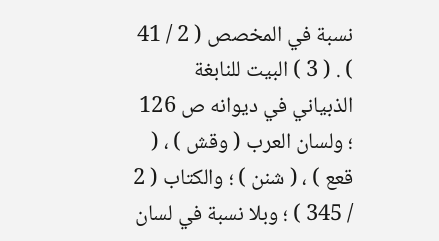نسبة في المخصص ( 2 / 41 ) . ( 3 ) البيت للنابغة الذبياني في ديوانه ص 126 ؛ ولسان العرب ( وقش ) ، ( قعع ) ، ( شنن ) ؛ والكتاب ( 2 / 345 ) ؛ وبلا نسبة في لسان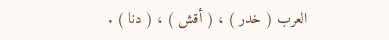العرب ( خدر ) ، ( أقش ) ، ( دنا ) .